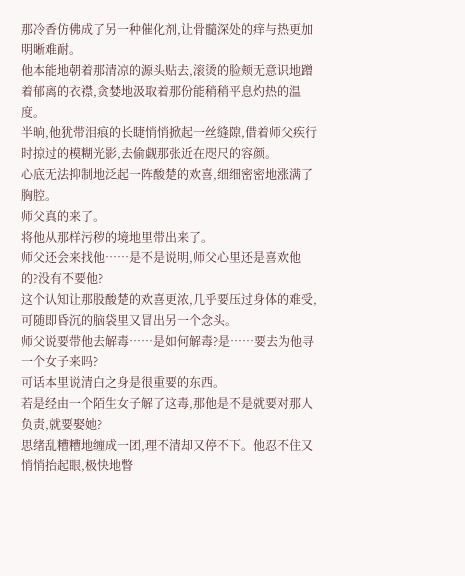那冷香仿佛成了另一种催化剂,让骨髓深处的痒与热更加明晰难耐。
他本能地朝着那清凉的源头贴去,滚烫的脸颊无意识地蹭着郁离的衣襟,贪婪地汲取着那份能稍稍平息灼热的温度。
半晌,他犹带泪痕的长睫悄悄掀起一丝缝隙,借着师父疾行时掠过的模糊光影,去偷觑那张近在咫尺的容颜。
心底无法抑制地泛起一阵酸楚的欢喜,细细密密地涨满了胸腔。
师父真的来了。
将他从那样污秽的境地里带出来了。
师父还会来找他……是不是说明,师父心里还是喜欢他的?没有不要他?
这个认知让那股酸楚的欢喜更浓,几乎要压过身体的难受,可随即昏沉的脑袋里又冒出另一个念头。
师父说要带他去解毒……是如何解毒?是……要去为他寻一个女子来吗?
可话本里说清白之身是很重要的东西。
若是经由一个陌生女子解了这毒,那他是不是就要对那人负责,就要娶她?
思绪乱糟糟地缠成一团,理不清却又停不下。他忍不住又悄悄抬起眼,极快地瞥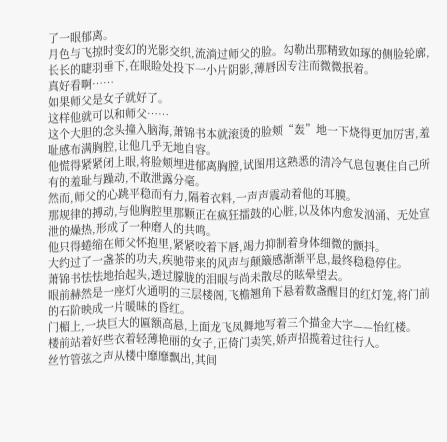了一眼郁离。
月色与飞掠时变幻的光影交织,流淌过师父的脸。勾勒出那精致如琢的侧脸轮廓,长长的睫羽垂下,在眼睑处投下一小片阴影,薄唇因专注而微微抿着。
真好看啊……
如果师父是女子就好了。
这样他就可以和师父……
这个大胆的念头撞入脑海,萧锦书本就滚烫的脸颊“轰”地一下烧得更加厉害,羞耻感布满胸腔,让他几乎无地自容。
他慌得紧紧闭上眼,将脸颊埋进郁离胸膛,试图用这熟悉的清冷气息包裹住自己所有的羞耻与躁动,不敢泄露分毫。
然而,师父的心跳平稳而有力,隔着衣料,一声声震动着他的耳膜。
那规律的搏动,与他胸腔里那颗正在疯狂擂鼓的心脏,以及体内愈发汹涌、无处宣泄的燥热,形成了一种磨人的共鸣。
他只得蜷缩在师父怀抱里,紧紧咬着下唇,竭力抑制着身体细微的颤抖。
大约过了一盏茶的功夫,疾驰带来的风声与颠簸感渐渐平息,最终稳稳停住。
萧锦书怯怯地抬起头,透过朦胧的泪眼与尚未散尽的眩晕望去。
眼前赫然是一座灯火通明的三层楼阁,飞檐翘角下悬着数盏醒目的红灯笼,将门前的石阶映成一片暖昧的昏红。
门楣上,一块巨大的匾额高悬,上面龙飞凤舞地写着三个描金大字——怡红楼。
楼前站着好些衣着轻薄艳丽的女子,正倚门卖笑,娇声招揽着过往行人。
丝竹管弦之声从楼中靡靡飘出,其间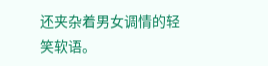还夹杂着男女调情的轻笑软语。